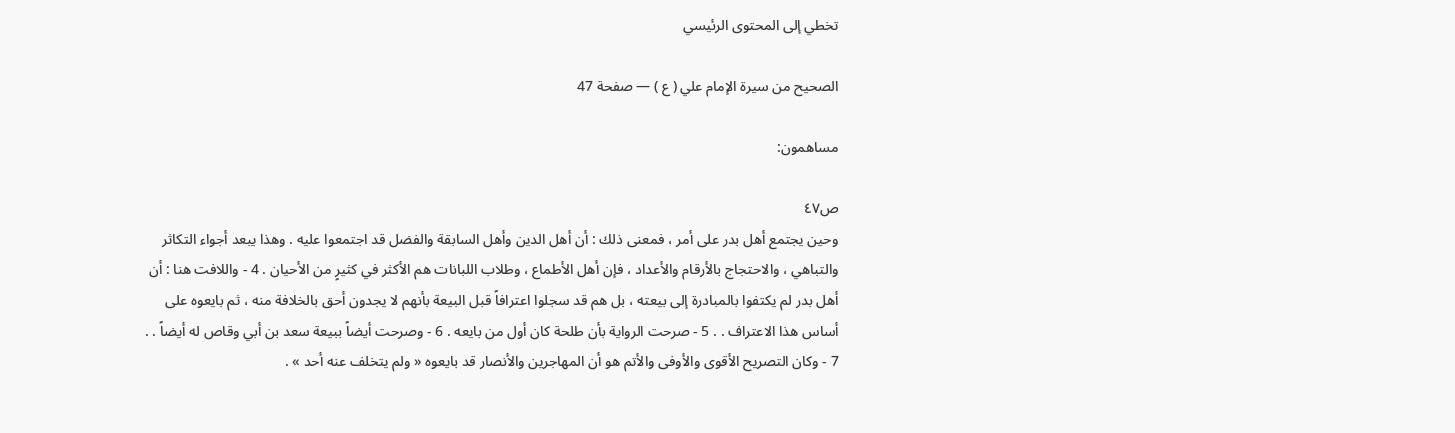تخطي إلى المحتوى الرئيسي

الصحيح من سيرة الإمام علي ( ع ) — صفحة 47

مساهمون:

ص٤٧
وحين يجتمع أهل بدر على أمر ، فمعنى ذلك : أن أهل الدين وأهل السابقة والفضل قد اجتمعوا عليه . وهذا يبعد أجواء التكاثر والتباهي ، والاحتجاج بالأرقام والأعداد ، فإن أهل الأطماع ، وطلاب اللبانات هم الأكثر في كثيرٍ من الأحيان . 4 - واللافت هنا : أن أهل بدر لم يكتفوا بالمبادرة إلى بيعته ، بل هم قد سجلوا اعترافاً قبل البيعة بأنهم لا يجدون أحق بالخلافة منه ، ثم بايعوه على أساس هذا الاعتراف . . 5 - صرحت الرواية بأن طلحة كان أول من بايعه . 6 - وصرحت أيضاً ببيعة سعد بن أبي وقاص له أيضاً . . 7 - وكان التصريح الأقوى والأوفى والأتم هو أن المهاجرين والأنصار قد بايعوه « ولم يتخلف عنه أحد » .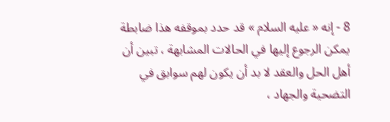8 - إنه « عليه السلام » قد حدد بموقفه هذا ضابطة يمكن الرجوع إليها في الحالات المشابهة ، تبين أن أهل الحل والعقد لا بد أن يكون لهم سوابق في التضحية والجهاد ،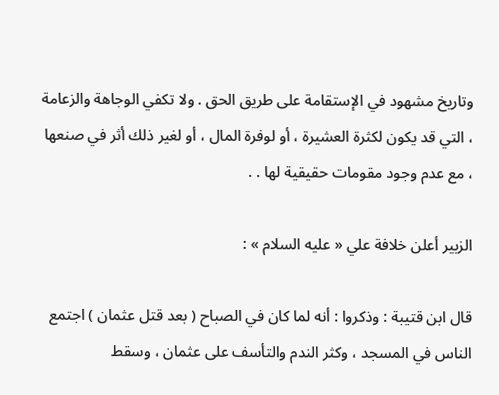وتاريخ مشهود في الإستقامة على طريق الحق . ولا تكفي الوجاهة والزعامة ، التي قد يكون لكثرة العشيرة ، أو لوفرة المال ، أو لغير ذلك أثر في صنعها ، مع عدم وجود مقومات حقيقية لها . .

الزبير أعلن خلافة علي « عليه السلام » :

قال ابن قتيبة : وذكروا : أنه لما كان في الصباح ( بعد قتل عثمان ) اجتمع الناس في المسجد ، وكثر الندم والتأسف على عثمان ، وسقط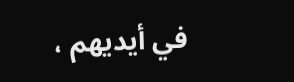في أيديهم ،